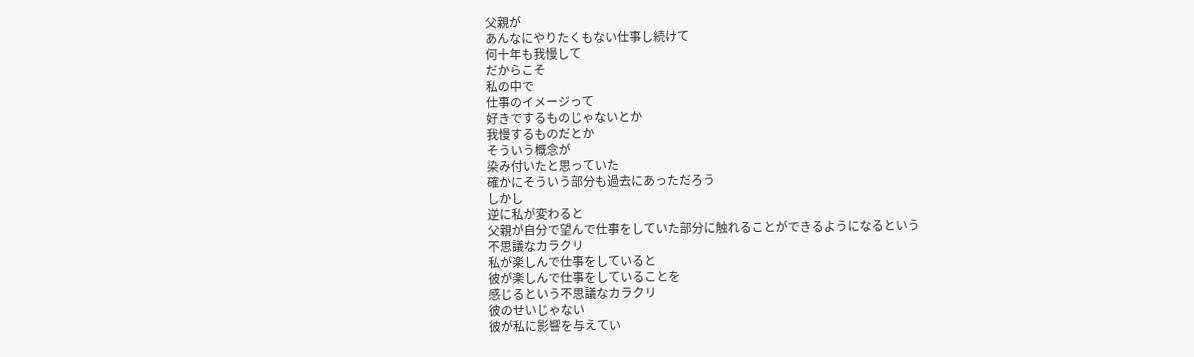父親が
あんなにやりたくもない仕事し続けて
何十年も我慢して
だからこそ
私の中で
仕事のイメージって
好きでするものじゃないとか
我慢するものだとか
そういう概念が
染み付いたと思っていた
確かにそういう部分も過去にあっただろう
しかし
逆に私が変わると
父親が自分で望んで仕事をしていた部分に触れることができるようになるという
不思議なカラクリ
私が楽しんで仕事をしていると
彼が楽しんで仕事をしていることを
感じるという不思議なカラクリ
彼のせいじゃない
彼が私に影響を与えてい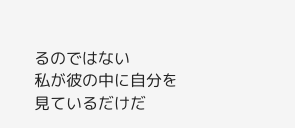るのではない
私が彼の中に自分を見ているだけだ